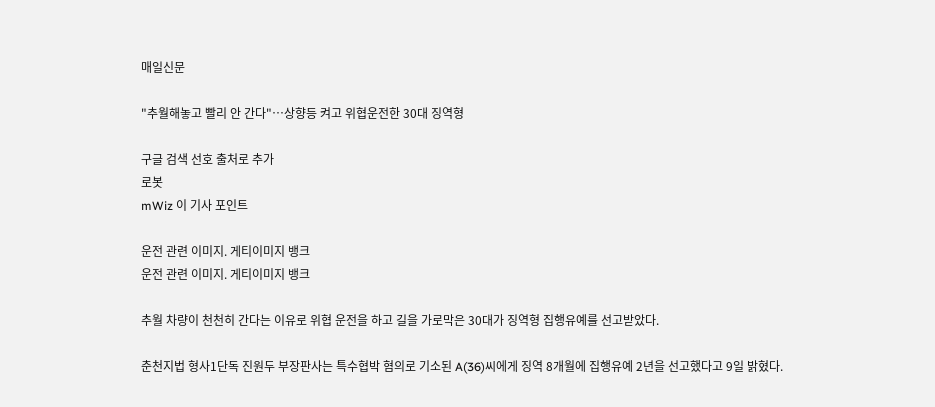매일신문

"추월해놓고 빨리 안 간다"…상향등 켜고 위협운전한 30대 징역형

구글 검색 선호 출처로 추가
로봇
mWiz 이 기사 포인트

운전 관련 이미지. 게티이미지 뱅크
운전 관련 이미지. 게티이미지 뱅크

추월 차량이 천천히 간다는 이유로 위협 운전을 하고 길을 가로막은 30대가 징역형 집행유예를 선고받았다.

춘천지법 형사1단독 진원두 부장판사는 특수협박 혐의로 기소된 A(36)씨에게 징역 8개월에 집행유예 2년을 선고했다고 9일 밝혔다.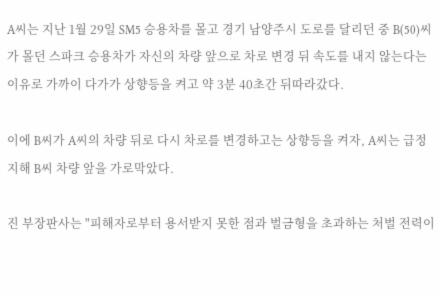A씨는 지난 1월 29일 SM5 승용차를 몰고 경기 남양주시 도로를 달리던 중 B(50)씨가 몰던 스파크 승용차가 자신의 차량 앞으로 차로 변경 뒤 속도를 내지 않는다는 이유로 가까이 다가가 상향등을 켜고 약 3분 40초간 뒤따라갔다.

이에 B씨가 A씨의 차량 뒤로 다시 차로를 변경하고는 상향등을 켜자, A씨는 급정지해 B씨 차량 앞을 가로막았다.

진 부장판사는 "피해자로부터 용서받지 못한 점과 벌금형을 초과하는 처벌 전력이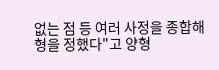없는 점 등 여러 사정을 종합해 형을 정했다"고 양형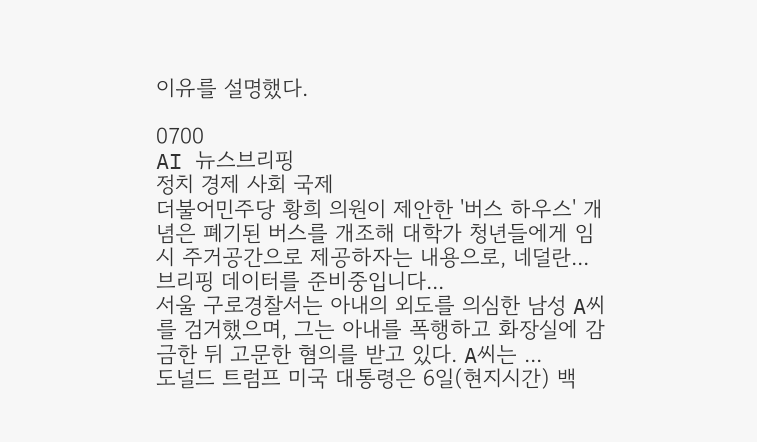이유를 설명했다.

0700
AI 뉴스브리핑
정치 경제 사회 국제
더불어민주당 황희 의원이 제안한 '버스 하우스' 개념은 폐기된 버스를 개조해 대학가 청년들에게 임시 주거공간으로 제공하자는 내용으로, 네덜란...
브리핑 데이터를 준비중입니다...
서울 구로경찰서는 아내의 외도를 의심한 남성 A씨를 검거했으며, 그는 아내를 폭행하고 화장실에 감금한 뒤 고문한 혐의를 받고 있다. A씨는 ...
도널드 트럼프 미국 대통령은 6일(현지시간) 백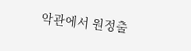악관에서 원정출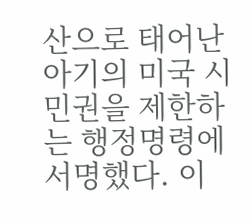산으로 태어난 아기의 미국 시민권을 제한하는 행정명령에 서명했다. 이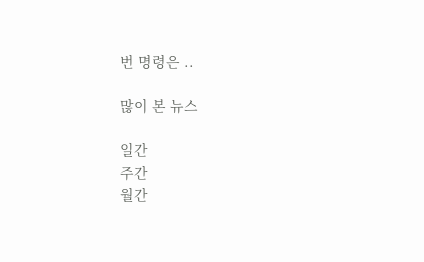번 명령은 ..

많이 본 뉴스

일간
주간
월간